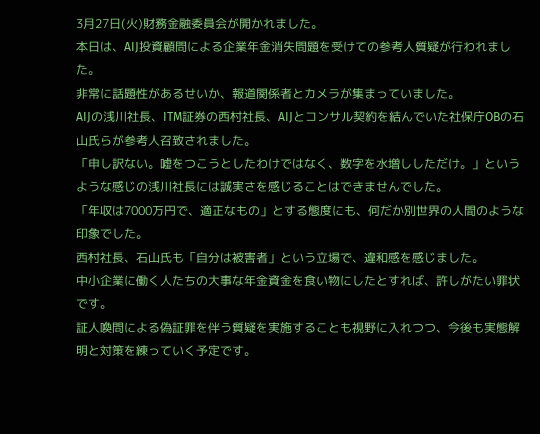3月27日(火)財務金融委員会が開かれました。
本日は、AIJ投資顧問による企業年金消失問題を受けての参考人質疑が行われました。
非常に話題性があるせいか、報道関係者とカメラが集まっていました。
AIJの浅川社長、ITM証券の西村社長、AIJとコンサル契約を結んでいた社保庁OBの石山氏らが参考人召致されました。
「申し訳ない。嘘をつこうとしたわけではなく、数字を水増ししただけ。」というような感じの浅川社長には誠実さを感じることはできませんでした。
「年収は7000万円で、適正なもの」とする態度にも、何だか別世界の人間のような印象でした。
西村社長、石山氏も「自分は被害者」という立場で、違和感を感じました。
中小企業に働く人たちの大事な年金資金を食い物にしたとすれば、許しがたい罪状です。
証人喚問による偽証罪を伴う質疑を実施することも視野に入れつつ、今後も実態解明と対策を練っていく予定です。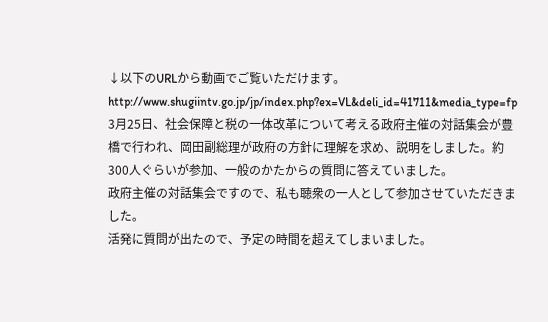↓以下のURLから動画でご覧いただけます。
http://www.shugiintv.go.jp/jp/index.php?ex=VL&deli_id=41711&media_type=fp
3月25日、社会保障と税の一体改革について考える政府主催の対話集会が豊橋で行われ、岡田副総理が政府の方針に理解を求め、説明をしました。約300人ぐらいが参加、一般のかたからの質問に答えていました。
政府主催の対話集会ですので、私も聴衆の一人として参加させていただきました。
活発に質問が出たので、予定の時間を超えてしまいました。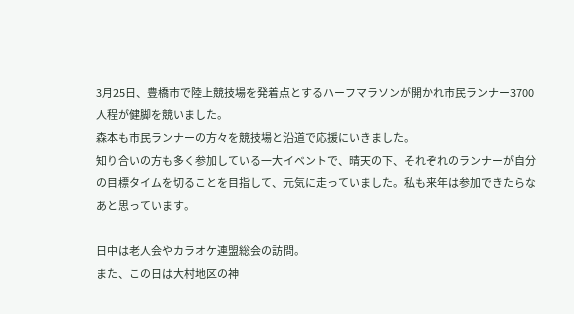3月25日、豊橋市で陸上競技場を発着点とするハーフマラソンが開かれ市民ランナー3700人程が健脚を競いました。
森本も市民ランナーの方々を競技場と沿道で応援にいきました。
知り合いの方も多く参加している一大イベントで、晴天の下、それぞれのランナーが自分の目標タイムを切ることを目指して、元気に走っていました。私も来年は参加できたらなあと思っています。

日中は老人会やカラオケ連盟総会の訪問。
また、この日は大村地区の神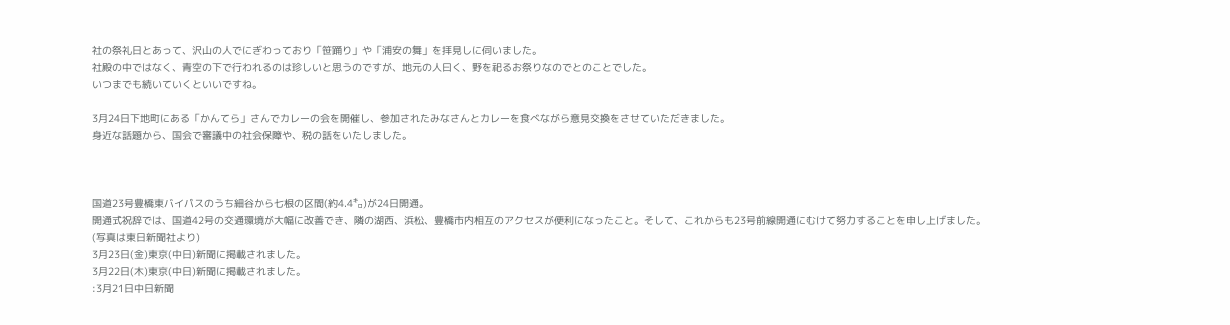社の祭礼日とあって、沢山の人でにぎわっており「笹踊り」や「浦安の舞」を拝見しに伺いました。
社殿の中ではなく、青空の下で行われるのは珍しいと思うのですが、地元の人曰く、野を祀るお祭りなのでとのことでした。
いつまでも続いていくといいですね。

3月24日下地町にある「かんてら」さんでカレーの会を開催し、参加されたみなさんとカレーを食べながら意見交換をさせていただきました。
身近な話題から、国会で審議中の社会保障や、税の話をいたしました。



国道23号豊橋東バイパスのうち細谷から七根の区間(約4.4㌔)が24日開通。
開通式祝辞では、国道42号の交通環境が大幅に改善でき、隣の湖西、浜松、豊橋市内相互のアクセスが便利になったこと。そして、これからも23号前線開通にむけて努力することを申し上げました。
(写真は東日新聞社より)
3月23日(金)東京(中日)新聞に掲載されました。
3月22日(木)東京(中日)新聞に掲載されました。
:3月21日中日新聞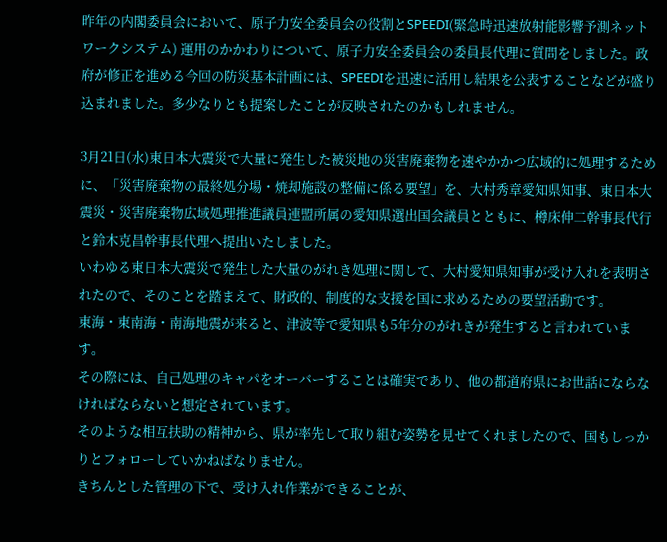昨年の内閣委員会において、原子力安全委員会の役割とSPEEDI(緊急時迅速放射能影響予測ネットワークシステム) 運用のかかわりについて、原子力安全委員会の委員長代理に質問をしました。政府が修正を進める今回の防災基本計画には、SPEEDIを迅速に活用し結果を公表することなどが盛り込まれました。多少なりとも提案したことが反映されたのかもしれません。

3月21日(水)東日本大震災で大量に発生した被災地の災害廃棄物を速やかかつ広域的に処理するために、「災害廃棄物の最終処分場・焼却施設の整備に係る要望」を、大村秀章愛知県知事、東日本大震災・災害廃棄物広域処理推進議員連盟所属の愛知県選出国会議員とともに、樽床伸二幹事長代行と鈴木克昌幹事長代理へ提出いたしました。
いわゆる東日本大震災で発生した大量のがれき処理に関して、大村愛知県知事が受け入れを表明されたので、そのことを踏まえて、財政的、制度的な支援を国に求めるための要望活動です。
東海・東南海・南海地震が来ると、津波等で愛知県も5年分のがれきが発生すると言われています。
その際には、自己処理のキャパをオーバーすることは確実であり、他の都道府県にお世話にならなければならないと想定されています。
そのような相互扶助の精神から、県が率先して取り組む姿勢を見せてくれましたので、国もしっかりとフォローしていかねばなりません。
きちんとした管理の下で、受け入れ作業ができることが、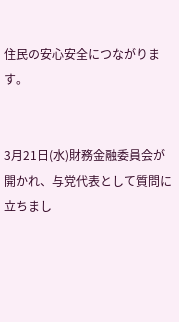住民の安心安全につながります。


3月21日(水)財務金融委員会が開かれ、与党代表として質問に立ちまし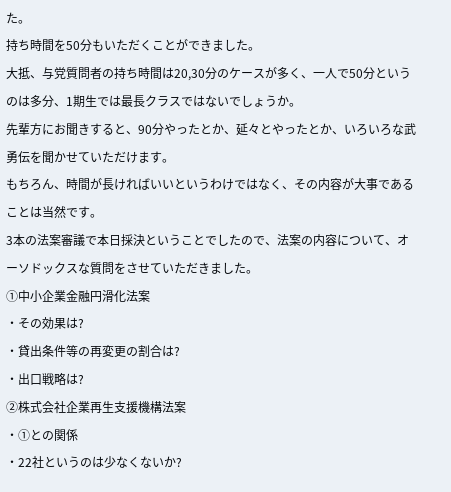た。
持ち時間を50分もいただくことができました。
大抵、与党質問者の持ち時間は20,30分のケースが多く、一人で50分というのは多分、1期生では最長クラスではないでしょうか。
先輩方にお聞きすると、90分やったとか、延々とやったとか、いろいろな武勇伝を聞かせていただけます。
もちろん、時間が長ければいいというわけではなく、その内容が大事であることは当然です。
3本の法案審議で本日採決ということでしたので、法案の内容について、オーソドックスな質問をさせていただきました。
①中小企業金融円滑化法案
・その効果は?
・貸出条件等の再変更の割合は?
・出口戦略は?
②株式会社企業再生支援機構法案
・①との関係
・22社というのは少なくないか?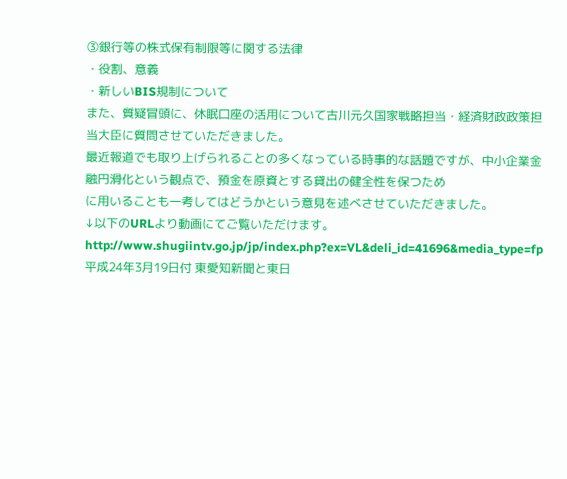③銀行等の株式保有制限等に関する法律
・役割、意義
・新しいBIS規制について
また、質疑冒頭に、休眠口座の活用について古川元久国家戦略担当・経済財政政策担当大臣に質問させていただきました。
最近報道でも取り上げられることの多くなっている時事的な話題ですが、中小企業金融円滑化という観点で、預金を原資とする貸出の健全性を保つため
に用いることも一考してはどうかという意見を述べさせていただきました。
↓以下のURLより動画にてご覧いただけます。
http://www.shugiintv.go.jp/jp/index.php?ex=VL&deli_id=41696&media_type=fp
平成24年3月19日付 東愛知新聞と東日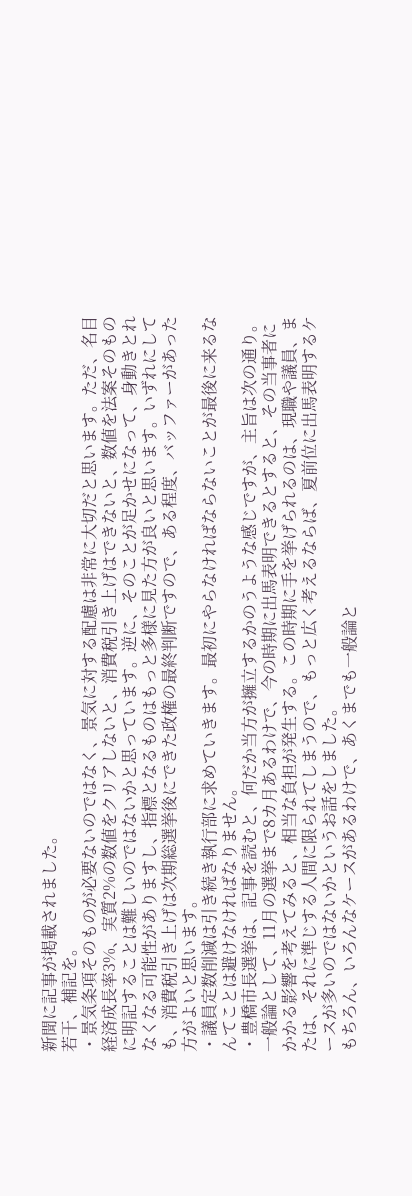新聞に記事が掲載されました。
若干、補記を。
・景気条項そのものが必要ないのではなく、景気に対する配慮は非常に大切だと思います。ただ、名目経済成長率3%、実質2%の数値をクリアしないと、消費税引き上げはできないと、数値を法案そのものに明記することは難しいのではないかと思っています。逆に、そのことが足かせになって、身動きとれなくなる可能性がありますし、指標となるものはもっと多様に見た方が良いと思います。いずれにしても、消費税引き上げは次期総選挙後にできた政権の最終判断ですので、ある程度、バッファーがあった方がよいと思います。
・議員定数削減は引き続き執行部に求めていきます。最初にやらなければならないことが最後に来るなんてことは避けなければなりません。
・豊橋市長選挙は、記事を読むと、何だか当方が擁立するかのうような感じですが、主旨は次の通り。
一般論として、11月の選挙まで8カ月あるわけで、今の時期に出馬表明できるとすると、その当事者にかかる影響を考えてみると、相当な負担が発生する。この時期に手を挙げられるのは、現職や議員、または、それに準じする人間に限られてしまうので、もっと広く考えるならば、夏前位に出馬表明するケースが多いのではないかというお話をしました。
もちろん、いろんなケースがあるわけで、あくまでも一般論と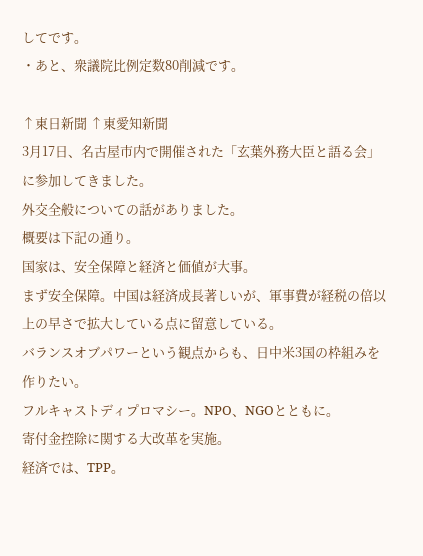してです。
・あと、衆議院比例定数80削減です。

↑東日新聞 ↑東愛知新聞
3月17日、名古屋市内で開催された「玄葉外務大臣と語る会」に参加してきました。
外交全般についての話がありました。
概要は下記の通り。
国家は、安全保障と経済と価値が大事。
まず安全保障。中国は経済成長著しいが、軍事費が経税の倍以上の早さで拡大している点に留意している。
バランスオブパワーという観点からも、日中米3国の枠組みを作りたい。
フルキャストディプロマシー。NPO、NGOとともに。
寄付金控除に関する大改革を実施。
経済では、TPP。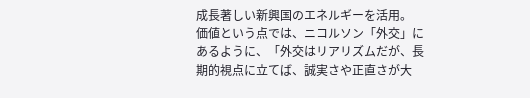成長著しい新興国のエネルギーを活用。
価値という点では、ニコルソン「外交」にあるように、「外交はリアリズムだが、長期的視点に立てば、誠実さや正直さが大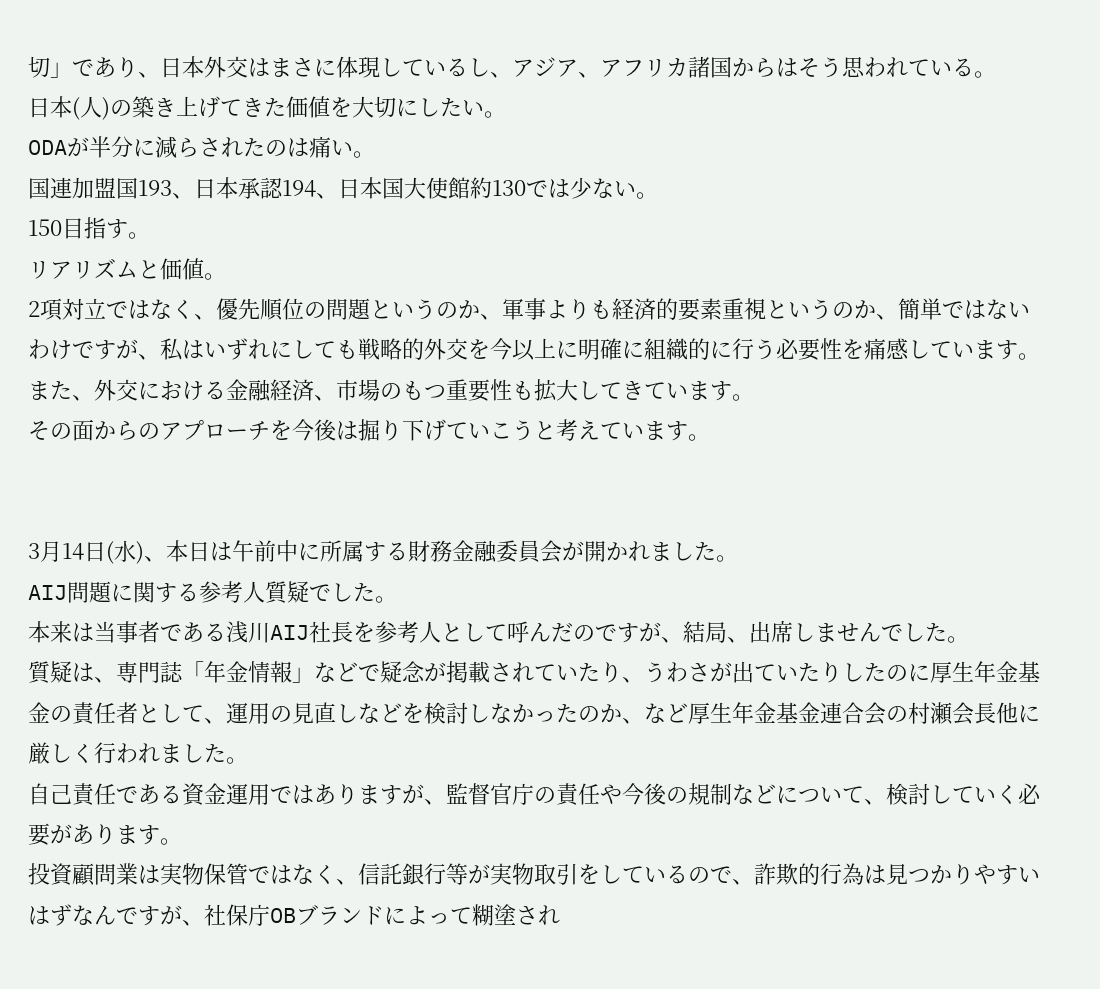切」であり、日本外交はまさに体現しているし、アジア、アフリカ諸国からはそう思われている。
日本(人)の築き上げてきた価値を大切にしたい。
ODAが半分に減らされたのは痛い。
国連加盟国193、日本承認194、日本国大使館約130では少ない。
150目指す。
リアリズムと価値。
2項対立ではなく、優先順位の問題というのか、軍事よりも経済的要素重視というのか、簡単ではないわけですが、私はいずれにしても戦略的外交を今以上に明確に組織的に行う必要性を痛感しています。
また、外交における金融経済、市場のもつ重要性も拡大してきています。
その面からのアプローチを今後は掘り下げていこうと考えています。


3月14日(水)、本日は午前中に所属する財務金融委員会が開かれました。
AIJ問題に関する参考人質疑でした。
本来は当事者である浅川AIJ社長を参考人として呼んだのですが、結局、出席しませんでした。
質疑は、専門誌「年金情報」などで疑念が掲載されていたり、うわさが出ていたりしたのに厚生年金基金の責任者として、運用の見直しなどを検討しなかったのか、など厚生年金基金連合会の村瀬会長他に厳しく行われました。
自己責任である資金運用ではありますが、監督官庁の責任や今後の規制などについて、検討していく必要があります。
投資顧問業は実物保管ではなく、信託銀行等が実物取引をしているので、詐欺的行為は見つかりやすいはずなんですが、社保庁OBブランドによって糊塗され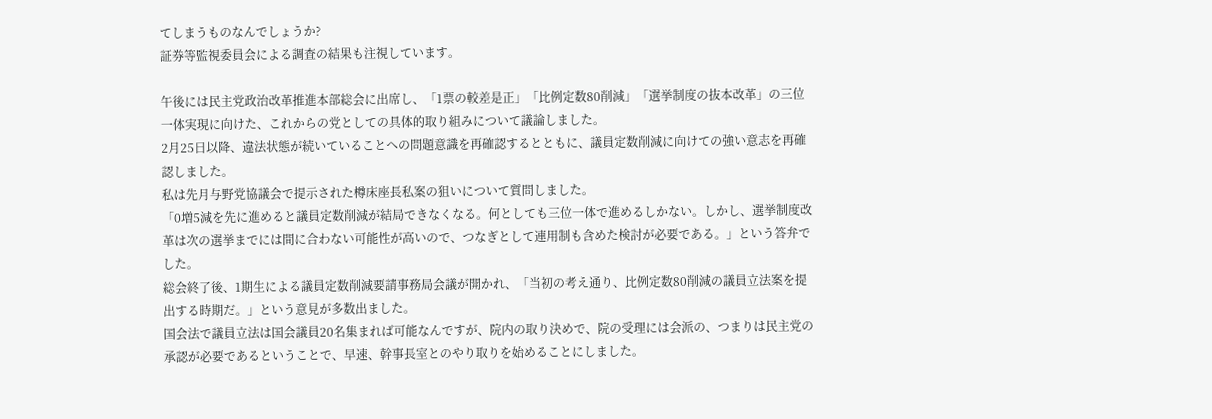てしまうものなんでしょうか?
証券等監視委員会による調査の結果も注視しています。

午後には民主党政治改革推進本部総会に出席し、「1票の較差是正」「比例定数80削減」「選挙制度の抜本改革」の三位一体実現に向けた、これからの党としての具体的取り組みについて議論しました。
2月25日以降、違法状態が続いていることへの問題意識を再確認するとともに、議員定数削減に向けての強い意志を再確認しました。
私は先月与野党協議会で提示された樽床座長私案の狙いについて質問しました。
「0増5減を先に進めると議員定数削減が結局できなくなる。何としても三位一体で進めるしかない。しかし、選挙制度改革は次の選挙までには間に合わない可能性が高いので、つなぎとして連用制も含めた検討が必要である。」という答弁でした。
総会終了後、1期生による議員定数削減要請事務局会議が開かれ、「当初の考え通り、比例定数80削減の議員立法案を提出する時期だ。」という意見が多数出ました。
国会法で議員立法は国会議員20名集まれば可能なんですが、院内の取り決めで、院の受理には会派の、つまりは民主党の承認が必要であるということで、早速、幹事長室とのやり取りを始めることにしました。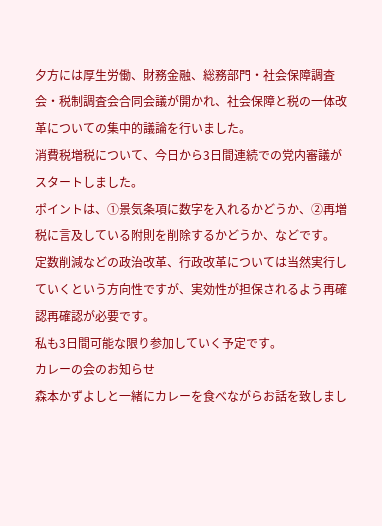夕方には厚生労働、財務金融、総務部門・社会保障調査会・税制調査会合同会議が開かれ、社会保障と税の一体改革についての集中的議論を行いました。
消費税増税について、今日から3日間連続での党内審議がスタートしました。
ポイントは、①景気条項に数字を入れるかどうか、②再増税に言及している附則を削除するかどうか、などです。
定数削減などの政治改革、行政改革については当然実行していくという方向性ですが、実効性が担保されるよう再確認再確認が必要です。
私も3日間可能な限り参加していく予定です。
カレーの会のお知らせ
森本かずよしと一緒にカレーを食べながらお話を致しまし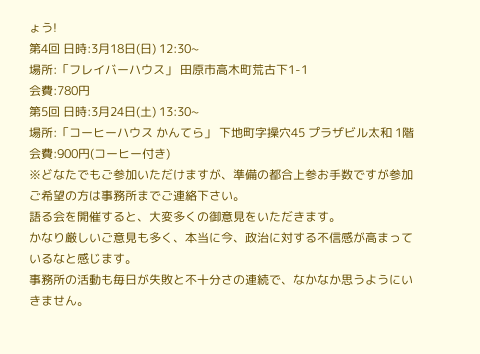ょう!
第4回 日時:3月18日(日) 12:30~
場所:「フレイバーハウス」 田原市高木町荒古下1-1
会費:780円
第5回 日時:3月24日(土) 13:30~
場所:「コーヒーハウス かんてら」 下地町字操穴45 プラザビル太和 1階
会費:900円(コーヒー付き)
※どなたでもご参加いただけますが、準備の都合上参お手数ですが参加ご希望の方は事務所までご連絡下さい。
語る会を開催すると、大変多くの御意見をいただきます。
かなり厳しいご意見も多く、本当に今、政治に対する不信感が高まっているなと感じます。
事務所の活動も毎日が失敗と不十分さの連続で、なかなか思うようにいきません。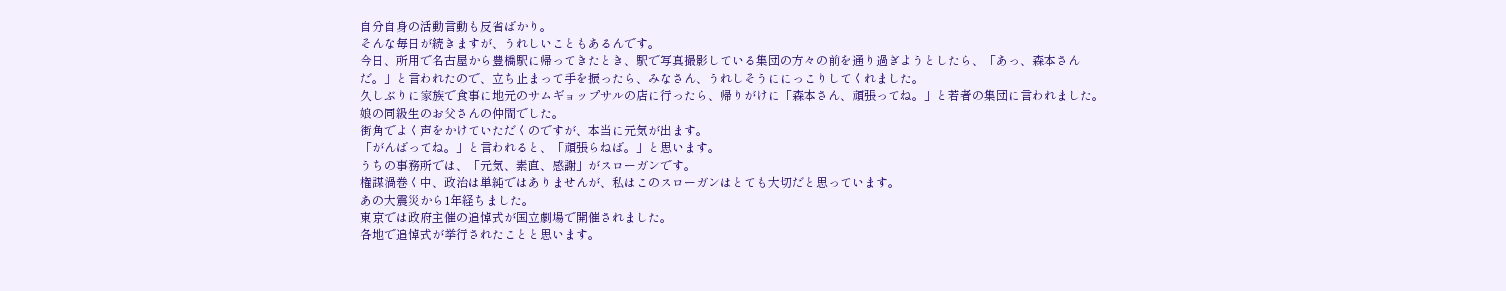自分自身の活動言動も反省ばかり。
そんな毎日が続きますが、うれしいこともあるんです。
今日、所用で名古屋から豊橋駅に帰ってきたとき、駅で写真撮影している集団の方々の前を通り過ぎようとしたら、「あっ、森本さんだ。」と言われたので、立ち止まって手を振ったら、みなさん、うれしそうににっこりしてくれました。
久しぶりに家族で食事に地元のサムギョップサルの店に行ったら、帰りがけに「森本さん、頑張ってね。」と若者の集団に言われました。
娘の同級生のお父さんの仲間でした。
街角でよく声をかけていただくのですが、本当に元気が出ます。
「がんばってね。」と言われると、「頑張らねば。」と思います。
うちの事務所では、「元気、素直、感謝」がスローガンです。
権謀渦巻く中、政治は単純ではありませんが、私はこのスローガンはとても大切だと思っています。
あの大震災から1年経ちました。
東京では政府主催の追悼式が国立劇場で開催されました。
各地で追悼式が挙行されたことと思います。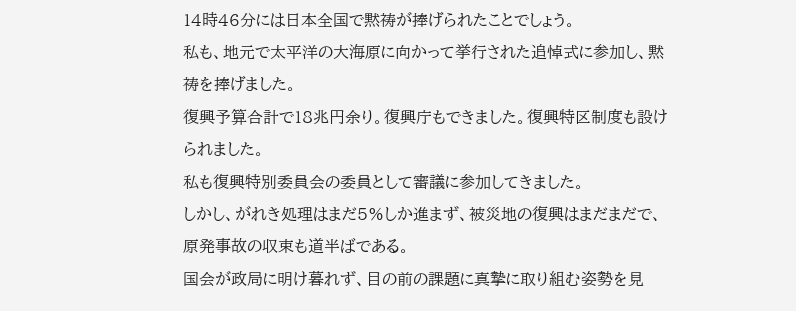14時46分には日本全国で黙祷が捧げられたことでしょう。
私も、地元で太平洋の大海原に向かって挙行された追悼式に参加し、黙祷を捧げました。
復興予算合計で18兆円余り。復興庁もできました。復興特区制度も設けられました。
私も復興特別委員会の委員として審議に参加してきました。
しかし、がれき処理はまだ5%しか進まず、被災地の復興はまだまだで、原発事故の収束も道半ばである。
国会が政局に明け暮れず、目の前の課題に真摯に取り組む姿勢を見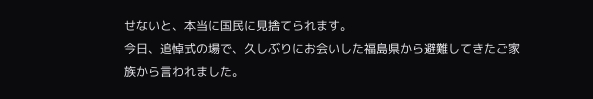せないと、本当に国民に見捨てられます。
今日、追悼式の場で、久しぶりにお会いした福島県から避難してきたご家族から言われました。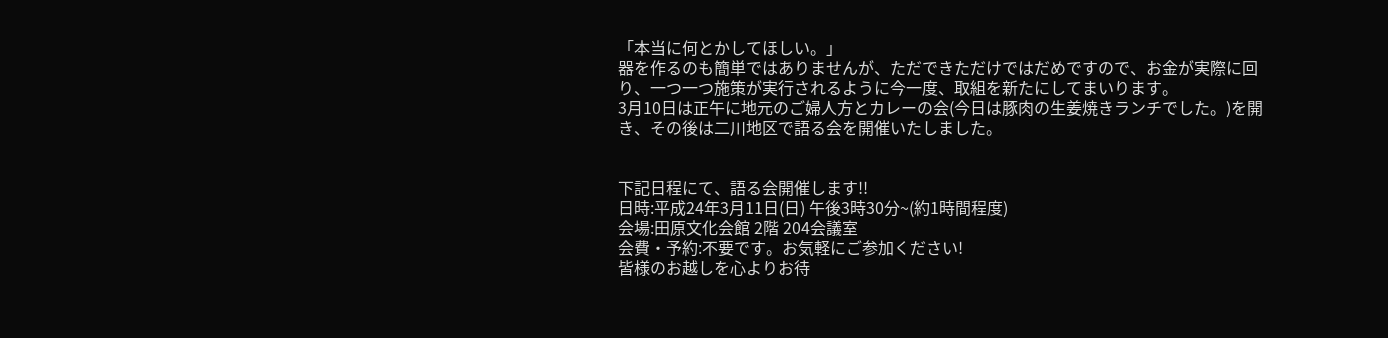「本当に何とかしてほしい。」
器を作るのも簡単ではありませんが、ただできただけではだめですので、お金が実際に回り、一つ一つ施策が実行されるように今一度、取組を新たにしてまいります。
3月10日は正午に地元のご婦人方とカレーの会(今日は豚肉の生姜焼きランチでした。)を開き、その後は二川地区で語る会を開催いたしました。


下記日程にて、語る会開催します!!
日時:平成24年3月11日(日) 午後3時30分~(約1時間程度)
会場:田原文化会館 2階 204会議室
会費・予約:不要です。お気軽にご参加ください!
皆様のお越しを心よりお待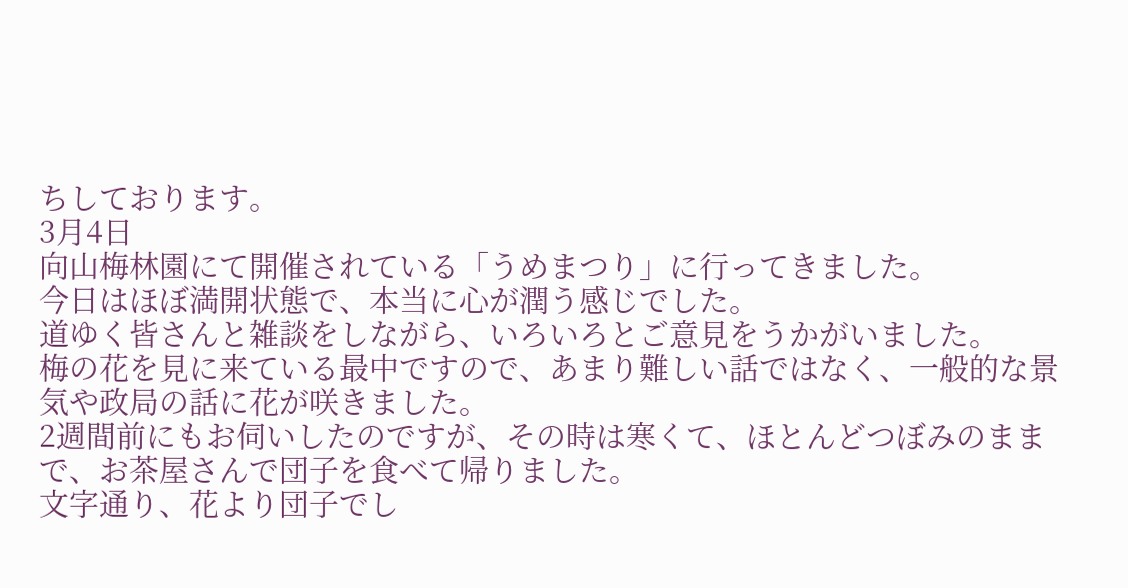ちしております。
3月4日
向山梅林園にて開催されている「うめまつり」に行ってきました。
今日はほぼ満開状態で、本当に心が潤う感じでした。
道ゆく皆さんと雑談をしながら、いろいろとご意見をうかがいました。
梅の花を見に来ている最中ですので、あまり難しい話ではなく、一般的な景気や政局の話に花が咲きました。
2週間前にもお伺いしたのですが、その時は寒くて、ほとんどつぼみのままで、お茶屋さんで団子を食べて帰りました。
文字通り、花より団子でし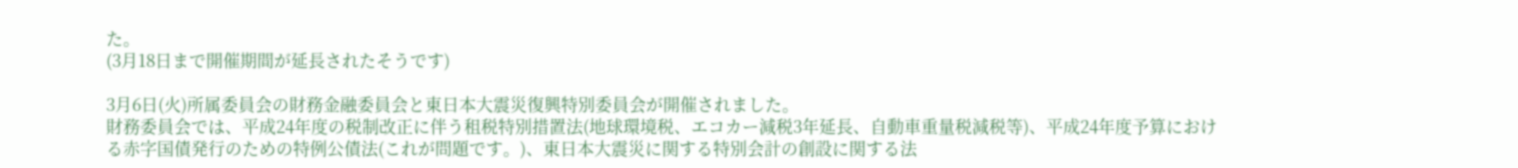た。
(3月18日まで開催期間が延長されたそうです)

3月6日(火)所属委員会の財務金融委員会と東日本大震災復興特別委員会が開催されました。
財務委員会では、平成24年度の税制改正に伴う租税特別措置法(地球環境税、エコカー減税3年延長、自動車重量税減税等)、平成24年度予算における赤字国債発行のための特例公債法(これが問題です。)、東日本大震災に関する特別会計の創設に関する法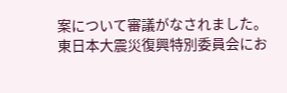案について審議がなされました。
東日本大震災復興特別委員会にお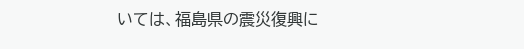いては、福島県の震災復興に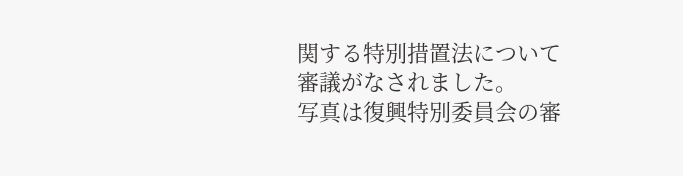関する特別措置法について審議がなされました。
写真は復興特別委員会の審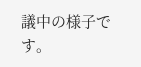議中の様子です。